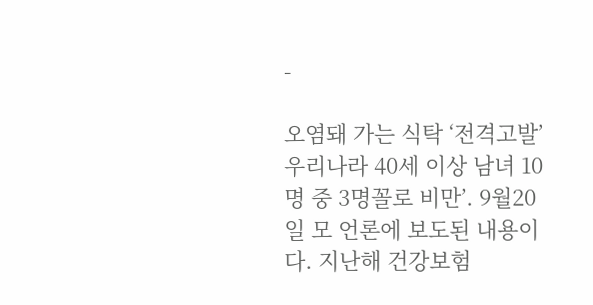-

오염돼 가는 식탁 ‘전격고발’
우리나라 40세 이상 남녀 10명 중 3명꼴로 비만’. 9월20일 모 언론에 보도된 내용이다. 지난해 건강보험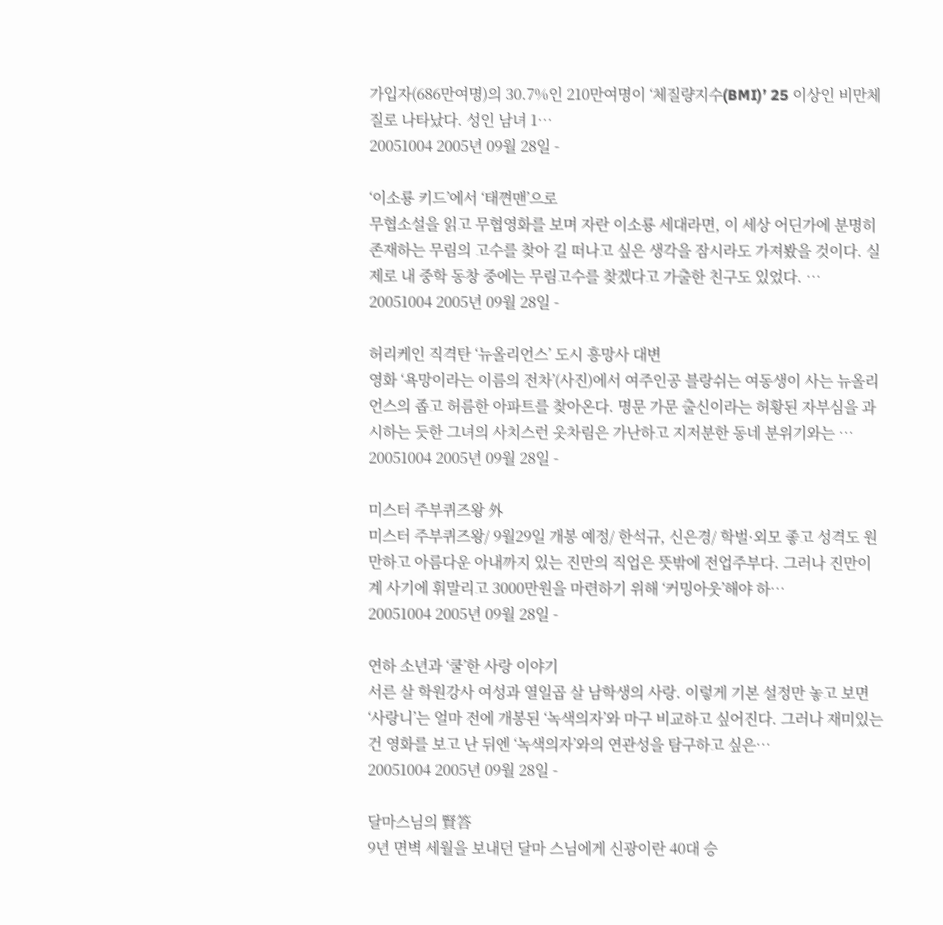가입자(686만여명)의 30.7%인 210만여명이 ‘체질량지수(BMI)’ 25 이상인 비만체질로 나타났다. 성인 남녀 1…
20051004 2005년 09월 28일 -

‘이소룡 키드’에서 ‘태껸맨’으로
무협소설을 읽고 무협영화를 보며 자란 이소룡 세대라면, 이 세상 어딘가에 분명히 존재하는 무림의 고수를 찾아 길 떠나고 싶은 생각을 잠시라도 가져봤을 것이다. 실제로 내 중학 동창 중에는 무림고수를 찾겠다고 가출한 친구도 있었다. …
20051004 2005년 09월 28일 -

허리케인 직격탄 ‘뉴올리언스’ 도시 흥망사 대변
영화 ‘욕망이라는 이름의 전차’(사진)에서 여주인공 블랑쉬는 여동생이 사는 뉴올리언스의 좁고 허름한 아파트를 찾아온다. 명문 가문 출신이라는 허황된 자부심을 과시하는 듯한 그녀의 사치스런 옷차림은 가난하고 지저분한 동네 분위기와는 …
20051004 2005년 09월 28일 -

미스터 주부퀴즈왕 外
미스터 주부퀴즈왕/ 9월29일 개봉 예정/ 한석규, 신은경/ 학벌·외모 좋고 성격도 원만하고 아름다운 아내까지 있는 진만의 직업은 뜻밖에 전업주부다. 그러나 진만이 계 사기에 휘말리고 3000만원을 마련하기 위해 ‘커밍아웃’해야 하…
20051004 2005년 09월 28일 -

연하 소년과 ‘쿨’한 사랑 이야기
서른 살 학원강사 여성과 열일곱 살 남학생의 사랑. 이렇게 기본 설정만 놓고 보면 ‘사랑니’는 얼마 전에 개봉된 ‘녹색의자’와 마구 비교하고 싶어진다. 그러나 재미있는 건 영화를 보고 난 뒤엔 ‘녹색의자’와의 연관성을 탐구하고 싶은…
20051004 2005년 09월 28일 -

달마스님의 賢答
9년 면벽 세월을 보내던 달마 스님에게 신광이란 40대 승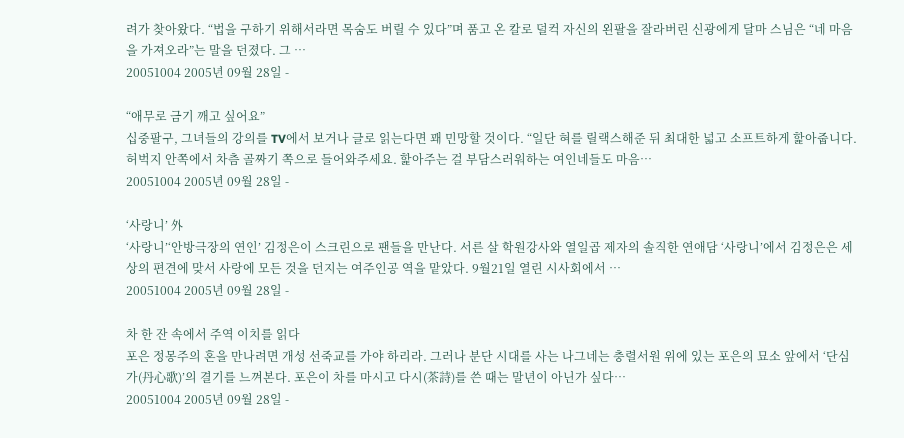려가 찾아왔다. “법을 구하기 위해서라면 목숨도 버릴 수 있다”며 품고 온 칼로 덜컥 자신의 왼팔을 잘라버린 신광에게 달마 스님은 “네 마음을 가져오라”는 말을 던졌다. 그 …
20051004 2005년 09월 28일 -

“애무로 금기 깨고 싶어요”
십중팔구, 그녀들의 강의를 TV에서 보거나 글로 읽는다면 꽤 민망할 것이다. “일단 혀를 릴랙스해준 뒤 최대한 넓고 소프트하게 핥아줍니다. 허벅지 안쪽에서 차츰 골짜기 쪽으로 들어와주세요. 핥아주는 걸 부담스러워하는 여인네들도 마음…
20051004 2005년 09월 28일 -

‘사랑니’ 外
‘사랑니’‘안방극장의 연인’ 김정은이 스크린으로 팬들을 만난다. 서른 살 학원강사와 열일곱 제자의 솔직한 연애담 ‘사랑니’에서 김정은은 세상의 편견에 맞서 사랑에 모든 것을 던지는 여주인공 역을 맡았다. 9월21일 열린 시사회에서 …
20051004 2005년 09월 28일 -

차 한 잔 속에서 주역 이치를 읽다
포은 정몽주의 혼을 만나려면 개성 선죽교를 가야 하리라. 그러나 분단 시대를 사는 나그네는 충렬서원 위에 있는 포은의 묘소 앞에서 ‘단심가(丹心歌)’의 결기를 느껴본다. 포은이 차를 마시고 다시(茶詩)를 쓴 때는 말년이 아닌가 싶다…
20051004 2005년 09월 28일 -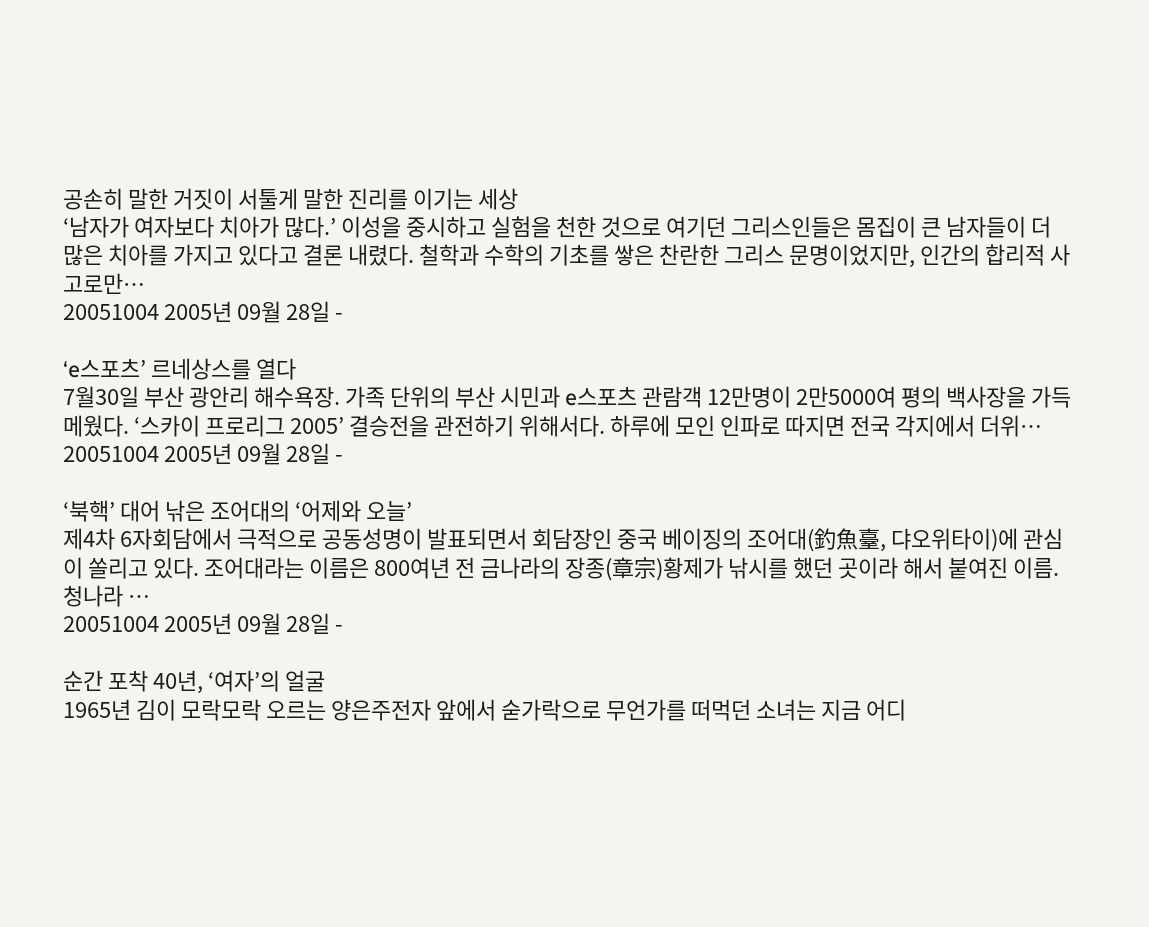공손히 말한 거짓이 서툴게 말한 진리를 이기는 세상
‘남자가 여자보다 치아가 많다.’ 이성을 중시하고 실험을 천한 것으로 여기던 그리스인들은 몸집이 큰 남자들이 더 많은 치아를 가지고 있다고 결론 내렸다. 철학과 수학의 기초를 쌓은 찬란한 그리스 문명이었지만, 인간의 합리적 사고로만…
20051004 2005년 09월 28일 -

‘e스포츠’ 르네상스를 열다
7월30일 부산 광안리 해수욕장. 가족 단위의 부산 시민과 e스포츠 관람객 12만명이 2만5000여 평의 백사장을 가득 메웠다. ‘스카이 프로리그 2005’ 결승전을 관전하기 위해서다. 하루에 모인 인파로 따지면 전국 각지에서 더위…
20051004 2005년 09월 28일 -

‘북핵’ 대어 낚은 조어대의 ‘어제와 오늘’
제4차 6자회담에서 극적으로 공동성명이 발표되면서 회담장인 중국 베이징의 조어대(釣魚臺, 댜오위타이)에 관심이 쏠리고 있다. 조어대라는 이름은 800여년 전 금나라의 장종(章宗)황제가 낚시를 했던 곳이라 해서 붙여진 이름. 청나라 …
20051004 2005년 09월 28일 -

순간 포착 40년, ‘여자’의 얼굴
1965년 김이 모락모락 오르는 양은주전자 앞에서 숟가락으로 무언가를 떠먹던 소녀는 지금 어디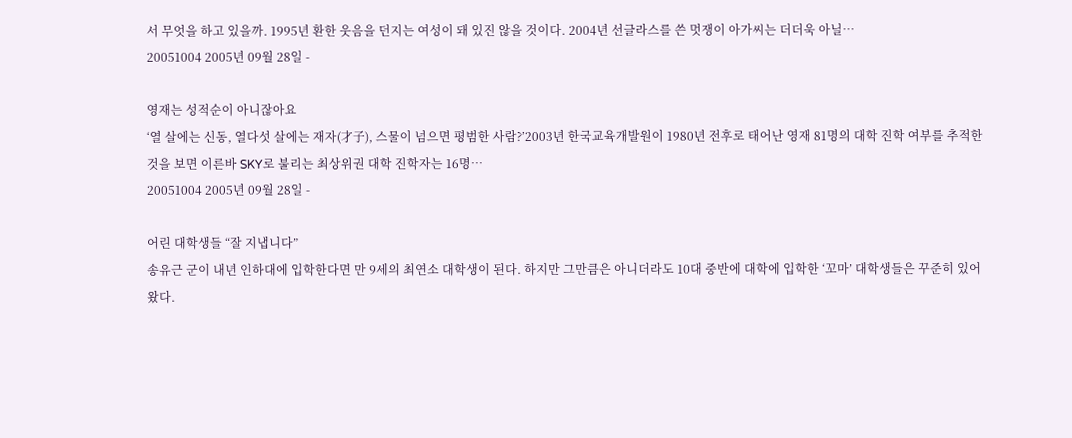서 무엇을 하고 있을까. 1995년 환한 웃음을 던지는 여성이 돼 있진 않을 것이다. 2004년 선글라스를 쓴 멋쟁이 아가씨는 더더욱 아닐…
20051004 2005년 09월 28일 -

영재는 성적순이 아니잖아요
‘열 살에는 신동, 열다섯 살에는 재자(才子), 스물이 넘으면 평범한 사람?’2003년 한국교육개발원이 1980년 전후로 태어난 영재 81명의 대학 진학 여부를 추적한 것을 보면 이른바 SKY로 불리는 최상위권 대학 진학자는 16명…
20051004 2005년 09월 28일 -

어린 대학생들 “잘 지냅니다”
송유근 군이 내년 인하대에 입학한다면 만 9세의 최연소 대학생이 된다. 하지만 그만큼은 아니더라도 10대 중반에 대학에 입학한 ‘꼬마’ 대학생들은 꾸준히 있어왔다.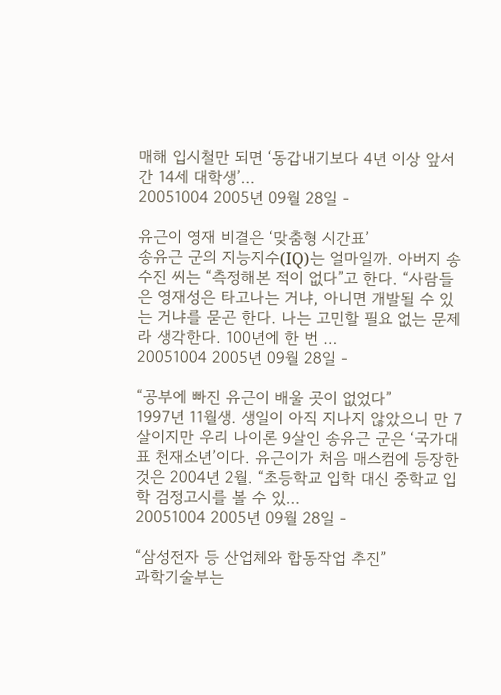매해 입시철만 되면 ‘동갑내기보다 4년 이상 앞서간 14세 대학생’…
20051004 2005년 09월 28일 -

유근이 영재 비결은 ‘맞춤형 시간표’
송유근 군의 지능지수(IQ)는 얼마일까. 아버지 송수진 씨는 “측정해본 적이 없다”고 한다. “사람들은 영재성은 타고나는 거냐, 아니면 개발될 수 있는 거냐를 묻곤 한다. 나는 고민할 필요 없는 문제라 생각한다. 100년에 한 번 …
20051004 2005년 09월 28일 -

“공부에 빠진 유근이 배울 곳이 없었다”
1997년 11월생. 생일이 아직 지나지 않았으니 만 7살이지만 우리 나이론 9살인 송유근 군은 ‘국가대표 천재소년’이다. 유근이가 처음 매스컴에 등장한 것은 2004년 2월. “초등학교 입학 대신 중학교 입학 검정고시를 볼 수 있…
20051004 2005년 09월 28일 -

“삼성전자 등 산업체와 합동작업 추진”
과학기술부는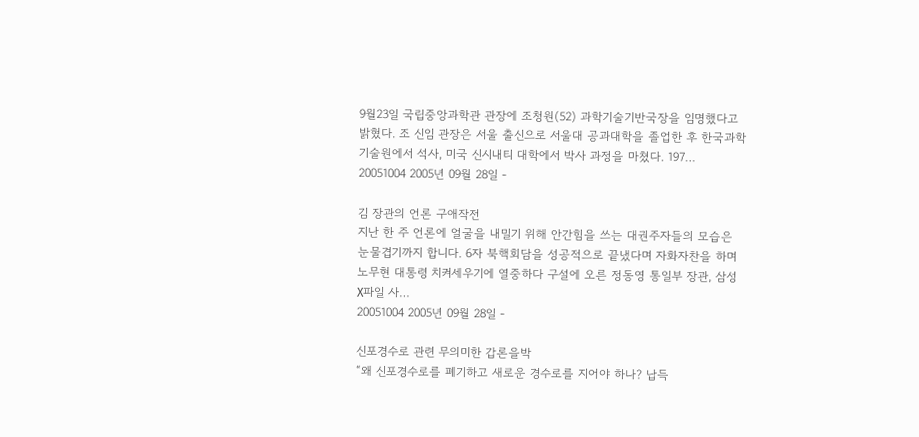9월23일 국립중앙과학관 관장에 조청원(52) 과학기술기반국장을 임명했다고 밝혔다. 조 신임 관장은 서울 출신으로 서울대 공과대학을 졸업한 후 한국과학기술원에서 석사, 미국 신시내티 대학에서 박사 과정을 마쳤다. 197…
20051004 2005년 09월 28일 -

김 장관의 언론 구애작전
지난 한 주 언론에 얼굴을 내밀기 위해 안간힘을 쓰는 대권주자들의 모습은 눈물겹기까지 합니다. 6자 북핵회담을 성공적으로 끝냈다며 자화자찬을 하며 노무현 대통령 치켜세우기에 열중하다 구설에 오른 정동영 통일부 장관, 삼성 X파일 사…
20051004 2005년 09월 28일 -

신포경수로 관련 무의미한 갑론을박
“왜 신포경수로를 폐기하고 새로운 경수로를 지어야 하나? 납득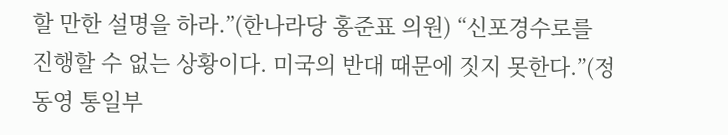할 만한 설명을 하라.”(한나라당 홍준표 의원) “신포경수로를 진행할 수 없는 상황이다. 미국의 반대 때문에 짓지 못한다.”(정동영 통일부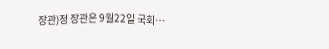장관)정 장관은 9월22일 국회…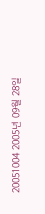20051004 2005년 09월 28일